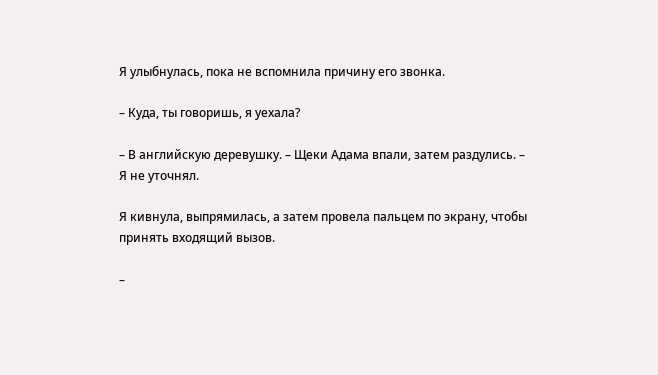Я улыбнулась, пока не вспомнила причину его звонка.

– Куда, ты говоришь, я уехала?

– В английскую деревушку. – Щеки Адама впали, затем раздулись. – Я не уточнял.

Я кивнула, выпрямилась, а затем провела пальцем по экрану, чтобы принять входящий вызов.

–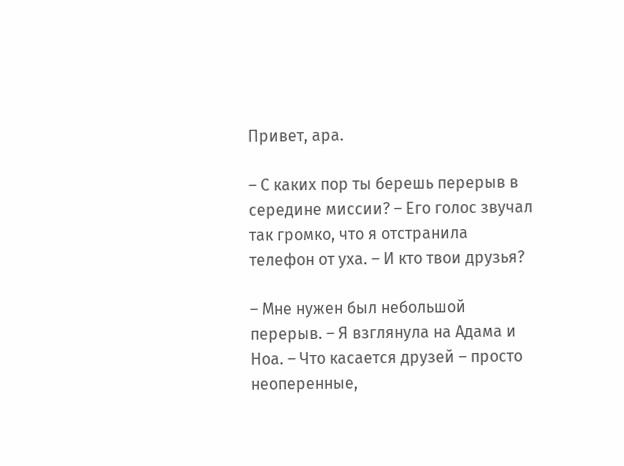Привет, apa.

– С каких пор ты берешь перерыв в середине миссии? – Его голос звучал так громко, что я отстранила телефон от уха. – И кто твои друзья?

– Мне нужен был небольшой перерыв. – Я взглянула на Адама и Ноа. – Что касается друзей – просто неоперенные,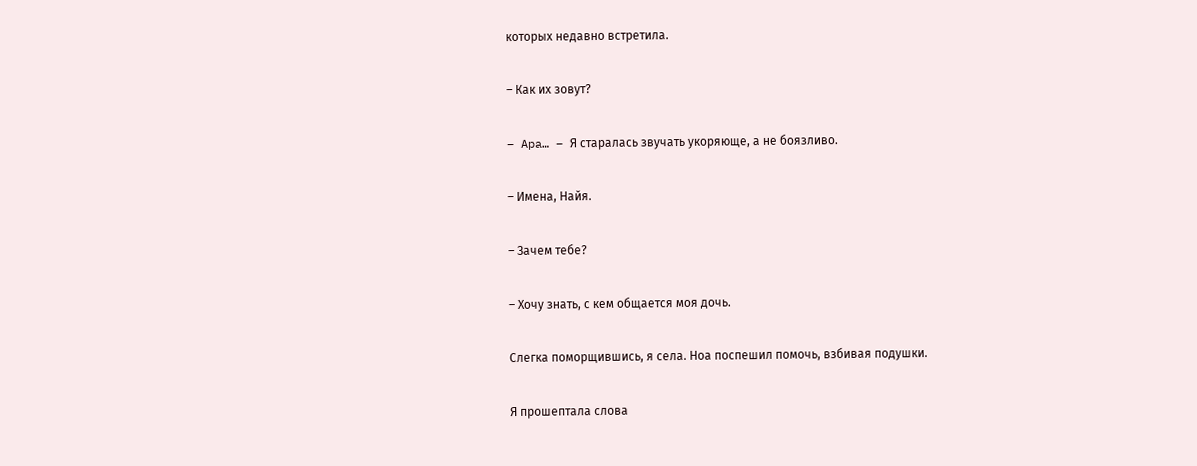которых недавно встретила.

– Как их зовут?

– Apa… – Я старалась звучать укоряюще, а не боязливо.

– Имена, Найя.

– Зачем тебе?

– Хочу знать, с кем общается моя дочь.

Слегка поморщившись, я села. Ноа поспешил помочь, взбивая подушки.

Я прошептала слова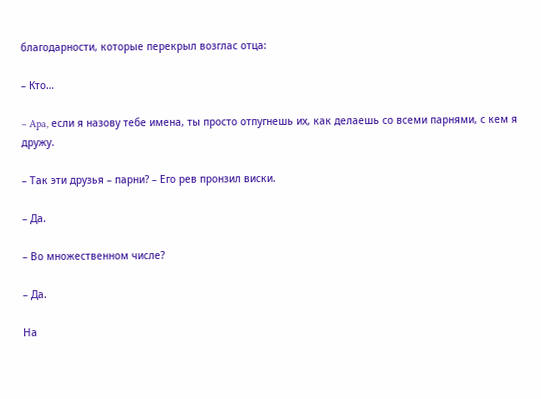благодарности, которые перекрыл возглас отца:

– Кто…

– Apa, если я назову тебе имена, ты просто отпугнешь их, как делаешь со всеми парнями, с кем я дружу.

– Так эти друзья – парни? – Его рев пронзил виски.

– Да.

– Во множественном числе?

– Да.

На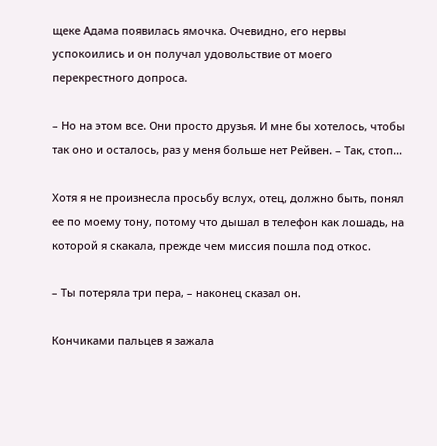щеке Адама появилась ямочка. Очевидно, его нервы успокоились и он получал удовольствие от моего перекрестного допроса.

– Но на этом все. Они просто друзья. И мне бы хотелось, чтобы так оно и осталось, раз у меня больше нет Рейвен. – Так, стоп…

Хотя я не произнесла просьбу вслух, отец, должно быть, понял ее по моему тону, потому что дышал в телефон как лошадь, на которой я скакала, прежде чем миссия пошла под откос.

– Ты потеряла три пера, – наконец сказал он.

Кончиками пальцев я зажала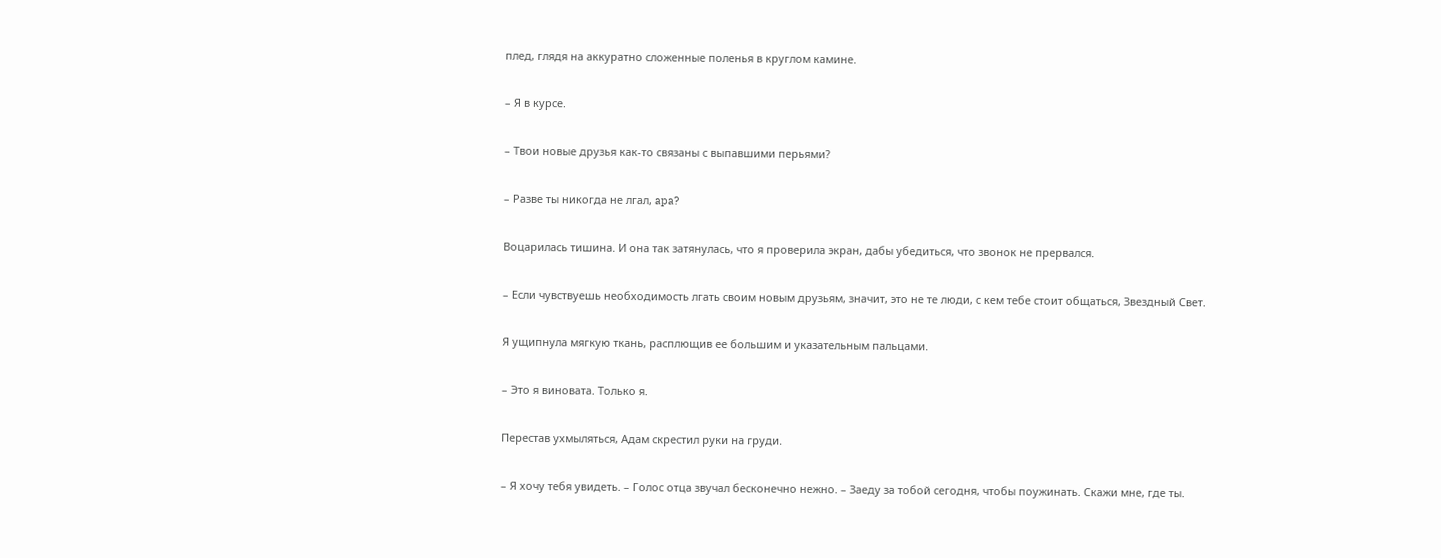плед, глядя на аккуратно сложенные поленья в круглом камине.

– Я в курсе.

– Твои новые друзья как-то связаны с выпавшими перьями?

– Разве ты никогда не лгал, apa?

Воцарилась тишина. И она так затянулась, что я проверила экран, дабы убедиться, что звонок не прервался.

– Если чувствуешь необходимость лгать своим новым друзьям, значит, это не те люди, с кем тебе стоит общаться, Звездный Свет.

Я ущипнула мягкую ткань, расплющив ее большим и указательным пальцами.

– Это я виновата. Только я.

Перестав ухмыляться, Адам скрестил руки на груди.

– Я хочу тебя увидеть. – Голос отца звучал бесконечно нежно. – Заеду за тобой сегодня, чтобы поужинать. Скажи мне, где ты.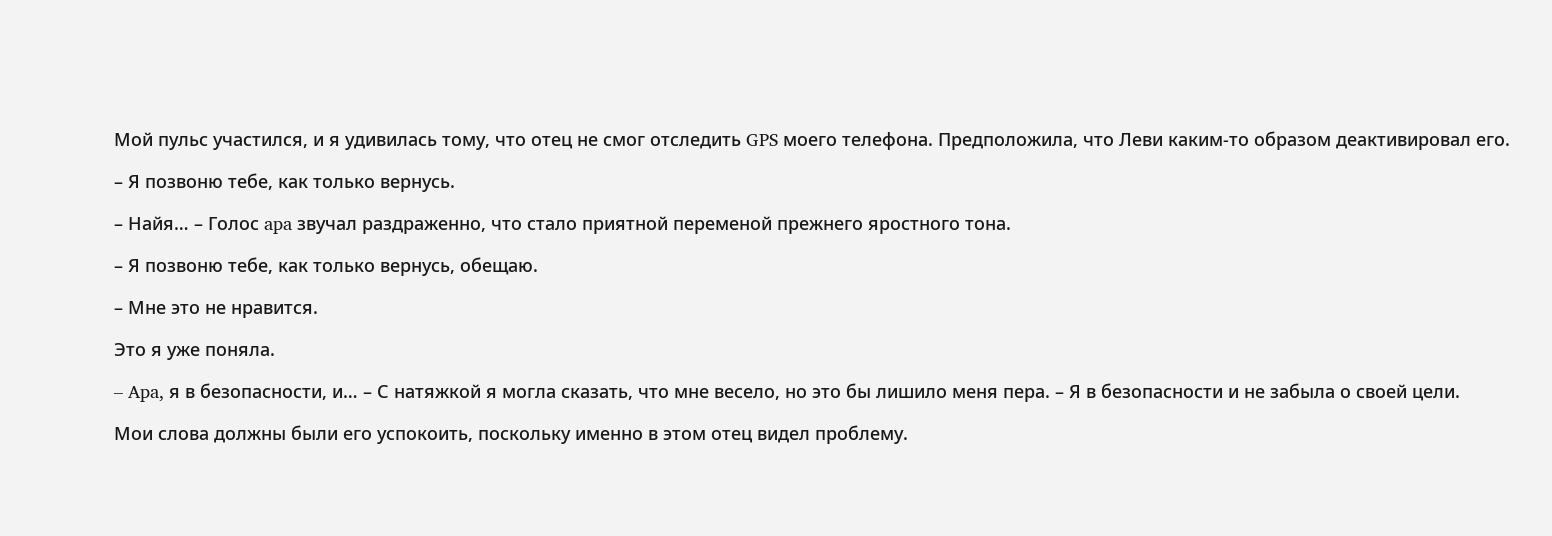Мой пульс участился, и я удивилась тому, что отец не смог отследить GPS моего телефона. Предположила, что Леви каким-то образом деактивировал его.

– Я позвоню тебе, как только вернусь.

– Найя… – Голос apa звучал раздраженно, что стало приятной переменой прежнего яростного тона.

– Я позвоню тебе, как только вернусь, обещаю.

– Мне это не нравится.

Это я уже поняла.

– Apa, я в безопасности, и… – С натяжкой я могла сказать, что мне весело, но это бы лишило меня пера. – Я в безопасности и не забыла о своей цели.

Мои слова должны были его успокоить, поскольку именно в этом отец видел проблему.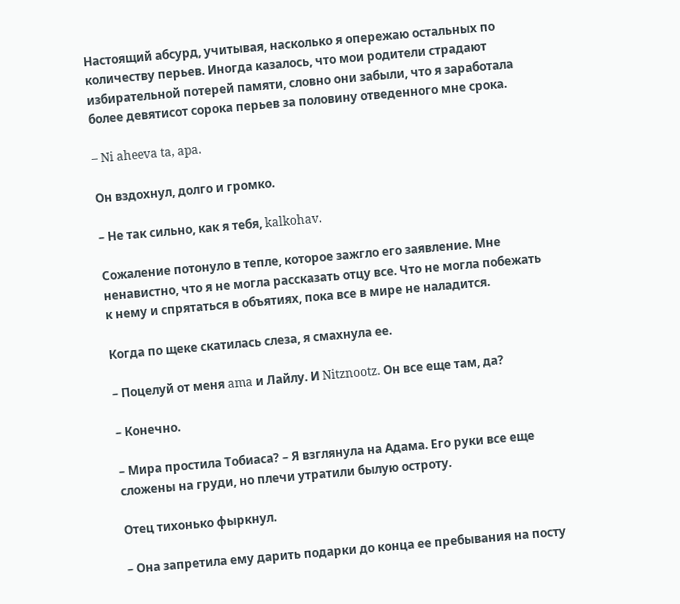Настоящий абсурд, учитывая, насколько я опережаю остальных по количеству перьев. Иногда казалось, что мои родители страдают избирательной потерей памяти, словно они забыли, что я заработала более девятисот сорока перьев за половину отведенного мне срока.

– Ni aheeva ta, apa.

Он вздохнул, долго и громко.

– Не так сильно, как я тебя, kalkohav.

Сожаление потонуло в тепле, которое зажгло его заявление. Мне ненавистно, что я не могла рассказать отцу все. Что не могла побежать к нему и спрятаться в объятиях, пока все в мире не наладится.

Когда по щеке скатилась слеза, я смахнула ее.

– Поцелуй от меня ama и Лайлу. И Nitznootz. Он все еще там, да?

– Конечно.

– Мира простила Тобиаса? – Я взглянула на Адама. Его руки все еще сложены на груди, но плечи утратили былую остроту.

Отец тихонько фыркнул.

– Она запретила ему дарить подарки до конца ее пребывания на посту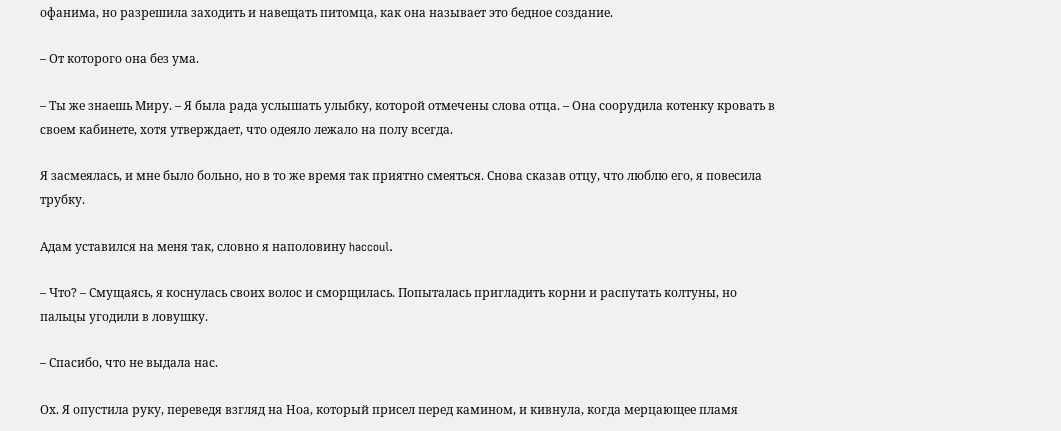офанима, но разрешила заходить и навещать питомца, как она называет это бедное создание.

– От которого она без ума.

– Ты же знаешь Миру. – Я была рада услышать улыбку, которой отмечены слова отца. – Она соорудила котенку кровать в своем кабинете, хотя утверждает, что одеяло лежало на полу всегда.

Я засмеялась, и мне было больно, но в то же время так приятно смеяться. Снова сказав отцу, что люблю его, я повесила трубку.

Адам уставился на меня так, словно я наполовину haccoul.

– Что? – Смущаясь, я коснулась своих волос и сморщилась. Попыталась пригладить корни и распутать колтуны, но пальцы угодили в ловушку.

– Спасибо, что не выдала нас.

Ох. Я опустила руку, переведя взгляд на Ноа, который присел перед камином, и кивнула, когда мерцающее пламя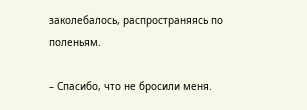заколебалось, распространяясь по поленьям.

– Спасибо, что не бросили меня.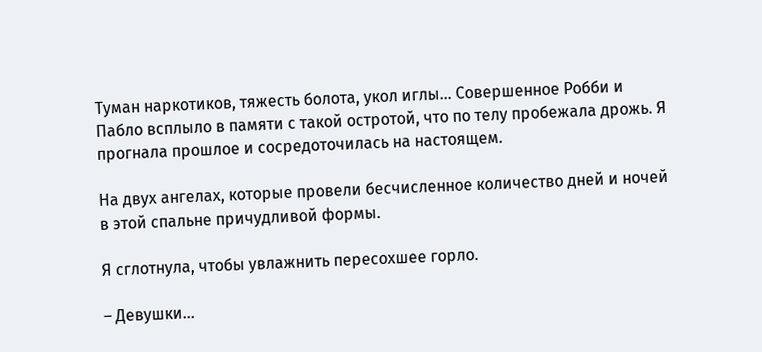Туман наркотиков, тяжесть болота, укол иглы… Совершенное Робби и Пабло всплыло в памяти с такой остротой, что по телу пробежала дрожь. Я прогнала прошлое и сосредоточилась на настоящем.

На двух ангелах, которые провели бесчисленное количество дней и ночей в этой спальне причудливой формы.

Я сглотнула, чтобы увлажнить пересохшее горло.

– Девушки…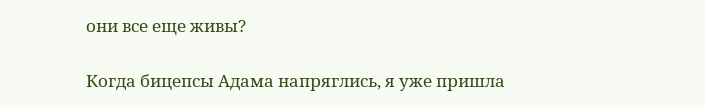они все еще живы?

Когда бицепсы Адама напряглись, я уже пришла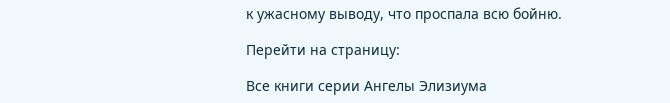к ужасному выводу, что проспала всю бойню.

Перейти на страницу:

Все книги серии Ангелы Элизиума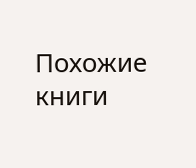Похожие книги